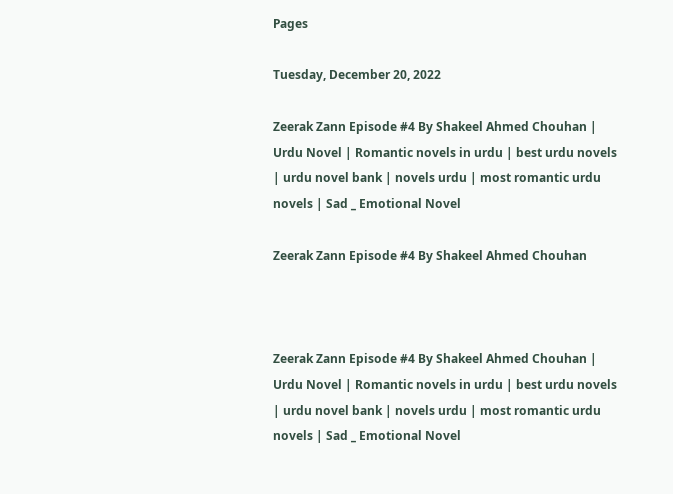Pages

Tuesday, December 20, 2022

Zeerak Zann Episode #4 By Shakeel Ahmed Chouhan | Urdu Novel | Romantic novels in urdu | best urdu novels | urdu novel bank | novels urdu | most romantic urdu novels | Sad _ Emotional Novel

Zeerak Zann Episode #4 By Shakeel Ahmed Chouhan



Zeerak Zann Episode #4 By Shakeel Ahmed Chouhan | Urdu Novel | Romantic novels in urdu | best urdu novels | urdu novel bank | novels urdu | most romantic urdu novels | Sad _ Emotional Novel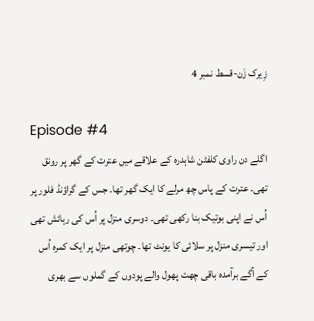زِیرک زَن-قسط نمبر 4

Episode #4
اگلے دن راوی کلفٹن شاہدرہ کے علاقے میں عترت کے گھر پر رونق تھی۔ عترت کے پاس چھ مرلے کا ایک گھر تھا۔ جس کے گراؤنڈ فلور پر اُس نے اپنی بوتیک بنا رکھی تھی۔ دوسری منزل پر اُس کی رہائش تھی اور تیسری منزل پر سلائی کا یونٹ تھا۔ چوتھی منزل پر ایک کمرہ اُس کے آگے برآمدہ باقی چھت پھول والے پودوں کے گملوں سے بھری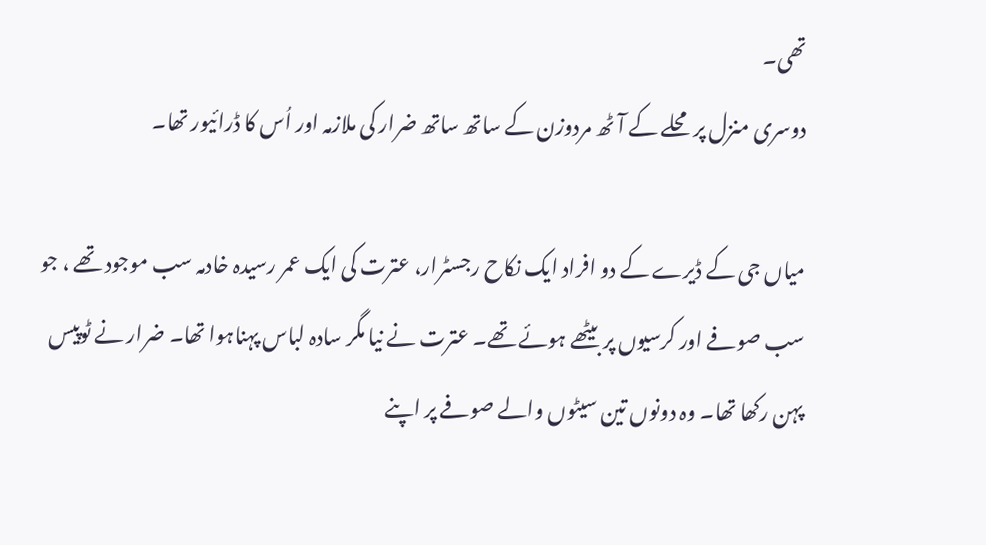تھی۔
دوسری منزل پر محلے کے آٹھ مردوزن کے ساتھ ساتھ ضرار کی ملازمہ اور اُس کا ڈرائیور تھا۔

میاں جی کے ڈیرے کے دو افراد ایک نکاح رجسٹرار، عترت کی ایک عمر رسیدہ خادمہ سب موجود تھے ، جو سب صوفے اور کرسیوں پر بیٹھے ہوئے تھے۔ عترت نے نیا مگر سادہ لباس پہناہوا تھا۔ ضرار نے ٹوپیس پہن رکھا تھا۔ وہ دونوں تین سیٹوں والے صوفے پر اپنے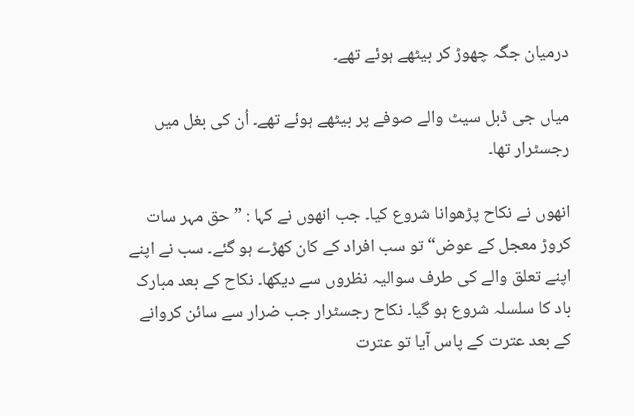درمیان جگہ چھوڑ کر بیٹھے ہوئے تھے۔

میاں جی ڈبل سیٹ والے صوفے پر بیٹھے ہوئے تھے۔ اُن کی بغل میں رجسٹرار تھا۔

انھوں نے نکاح پڑھوانا شروع کیا۔ جب انھوں نے کہا : ” حق مہر سات کروڑ معجل کے عوض“ تو سب افراد کے کان کھڑے ہو گئے۔ سب نے اپنے اپنے تعلق والے کی طرف سوالیہ نظروں سے دیکھا۔ نکاح کے بعد مبارک باد کا سلسلہ شروع ہو گیا۔ نکاح رجسٹرار جب ضرار سے سائن کروانے کے بعد عترت کے پاس آیا تو عترت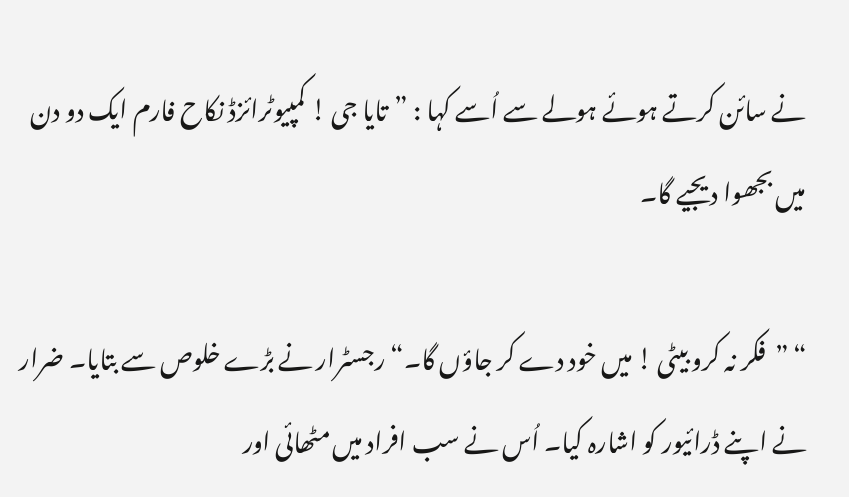نے سائن کرتے ہوئے ہولے سے اُسے کہا : ”تایا جی ! کمپیوٹرائزڈ نکاح فارم ایک دو دن میں بجھوا دیجیے گا۔

“ ”فکر نہ کرو بیٹی ! میں خود دے کر جاؤں گا۔“ رجسٹرار نے بڑے خلوص سے بتایا۔ ضرار نے اپنے ڈرائیور کو اشارہ کیا۔ اُس نے سب افراد میں مٹھائی اور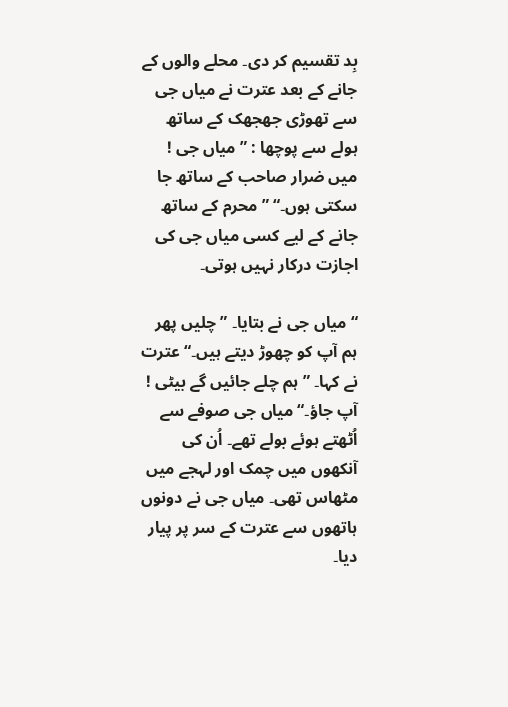بِد تقسیم کر دی۔ محلے والوں کے جانے کے بعد عترت نے میاں جی سے تھوڑی جھجھک کے ساتھ ہولے سے پوچھا : ” میاں جی ! میں ضرار صاحب کے ساتھ جا سکتی ہوں۔“ ”محرم کے ساتھ جانے کے لیے کسی میاں جی کی اجازت درکار نہیں ہوتی۔

“ میاں جی نے بتایا۔ ” چلیں پھر ہم آپ کو چھوڑ دیتے ہیں۔“ عترت نے کہا۔ ” ہم چلے جائیں گے بیٹی ! آپ جاؤ۔“ میاں جی صوفے سے اُٹھتے ہوئے بولے تھے۔ اُن کی آنکھوں میں چمک اور لہجے میں مٹھاس تھی۔ میاں جی نے دونوں ہاتھوں سے عترت کے سر پر پیار دیا۔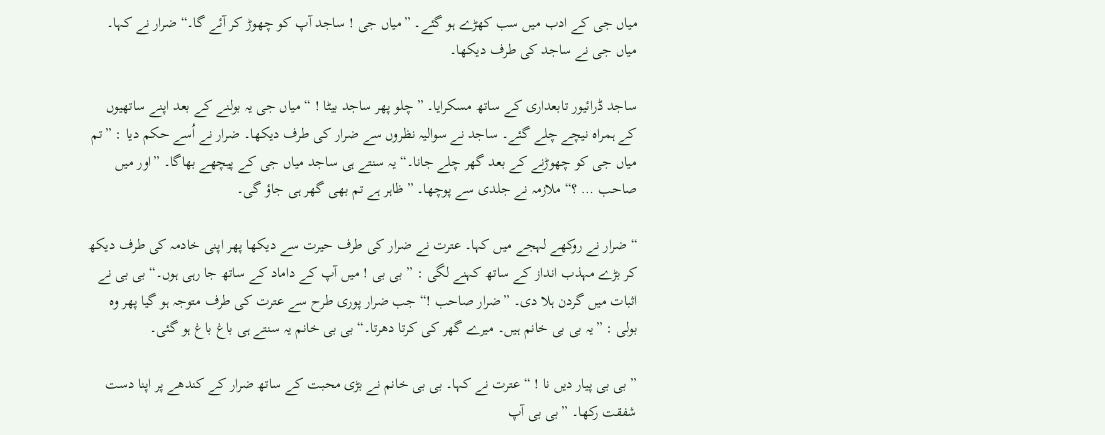میاں جی کے ادب میں سب کھڑے ہو گئے۔ ”میاں جی ! ساجد آپ کو چھوڑ کر آئے گا۔“ ضرار نے کہا۔ میاں جی نے ساجد کی طرف دیکھا۔

ساجد ڈرائیور تابعداری کے ساتھ مسکرایا۔ ”چلو پھر ساجد بیٹا ! “ میاں جی یہ بولنے کے بعد اپنے ساتھیوں کے ہمراہ نیچے چلے گئے۔ ساجد نے سوالیہ نظروں سے ضرار کی طرف دیکھا۔ ضرار نے اُسے حکم دیا : ”تم میاں جی کو چھوڑنے کے بعد گھر چلے جانا۔“ یہ سنتے ہی ساجد میاں جی کے پیچھے بھاگا۔ ”اور میں صاحب … ؟“ ملازمہ نے جلدی سے پوچھا۔ ”ظاہر ہے تم بھی گھر ہی جاؤ گی۔

“ ضرار نے روکھے لہجے میں کہا۔ عترت نے ضرار کی طرف حیرت سے دیکھا پھر اپنی خادمہ کی طرف دیکھ کر بڑے مہذب انداز کے ساتھ کہنے لگی : ” بی بی ! میں آپ کے داماد کے ساتھ جا رہی ہوں۔“ بی بی نے اثبات میں گردن ہلا دی۔ ”ضرار صاحب !“ جب ضرار پوری طرح سے عترت کی طرف متوجہ ہو گیا پھر وہ بولی : ”یہ بی بی خانم ہیں۔ میرے گھر کی کرتا دھرتا۔“ بی بی خانم یہ سنتے ہی باغ باغ ہو گئی۔

” بی بی پیار دیں نا ! “ عترت نے کہا۔ بی بی خانم نے بڑی محبت کے ساتھ ضرار کے کندھے پر اپنا دست شفقت رکھا۔ ”بی بی آپ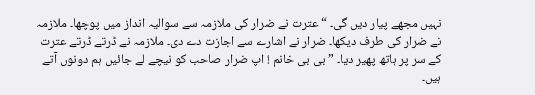نہیں مجھے پیار دیں گی۔ “ عترت نے ضرار کی ملازمہ سے سوالیہ انداز میں پوچھا۔ ملازمہ نے ضرار کی طرف دیکھا۔ ضرار نے اشارے سے اجازت دے دی۔ ملازمہ نے ڈرتے ڈرتے عترت کے سر پر ہاتھ پھیر دیا۔ ”بی بی خانم ! اپ ضرار صاحب کو نیچے لے جائیں ہم دونوں آتے ہیں۔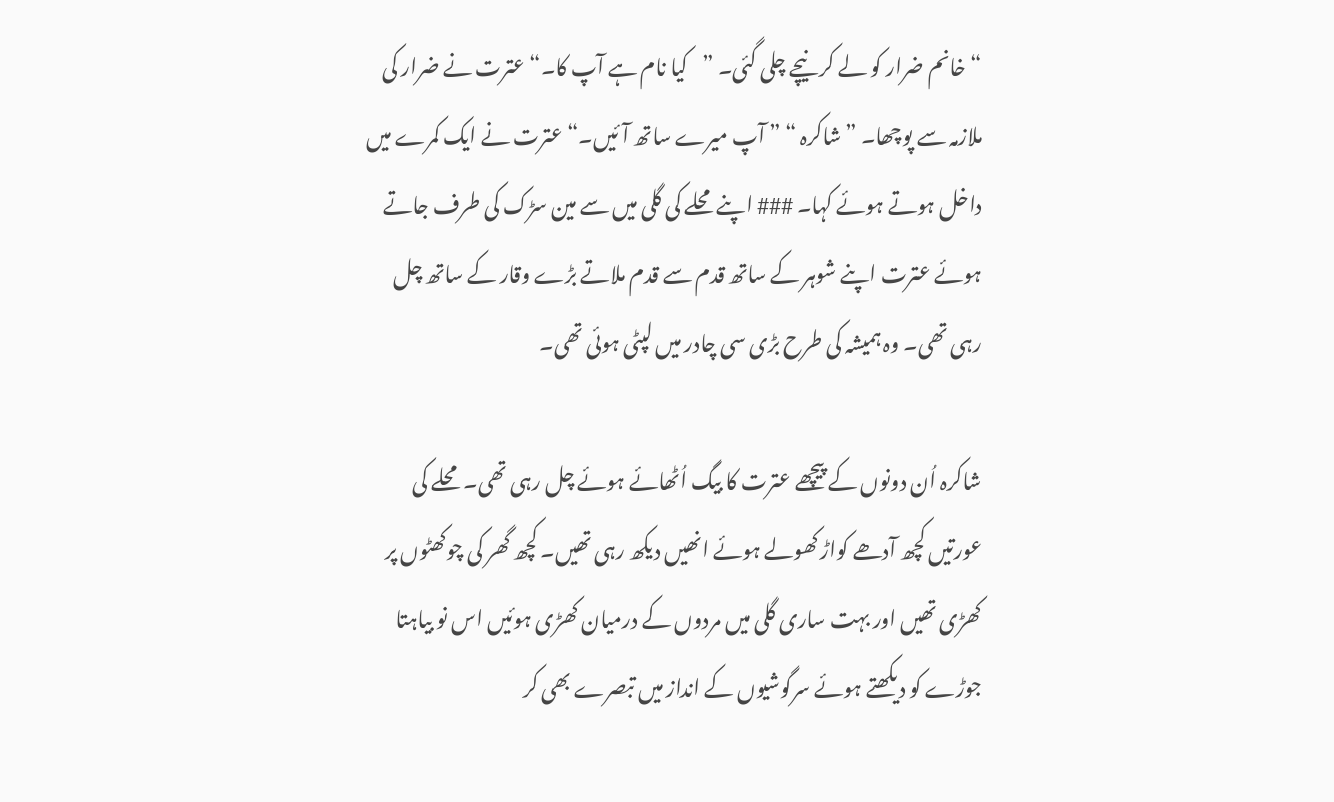“ خانم ضرار کو لے کر نیچے چلی گئی۔ ”کیا نام ہے آپ کا۔“ عترت نے ضرار کی ملازمہ سے پوچھا۔ ” شاکرہ “ ” آپ میرے ساتھ آئیں۔“ عترت نے ایک کمرے میں داخل ہوتے ہوئے کہا۔ ### اپنے محلے کی گلی میں سے مین سڑک کی طرف جاتے ہوئے عترت اپنے شوہر کے ساتھ قدم سے قدم ملاتے بڑے وقار کے ساتھ چل رہی تھی۔ وہ ہمیشہ کی طرح بڑی سی چادر میں لپٹی ہوئی تھی۔

شاکرہ اُن دونوں کے پیچھے عترت کا بیگ اُٹھائے ہوئے چل رہی تھی۔ محلے کی عورتیں کچھ آدھے کواڑ کھولے ہوئے انھیں دیکھ رہی تھیں۔ کچھ گھر کی چوکھٹوں پر کھڑی تھیں اور بہت ساری گلی میں مردوں کے درمیان کھڑی ہوئیں اس نو بیاہتا جوڑے کو دیکھتے ہوئے سرگوشیوں کے انداز میں تبصرے بھی کر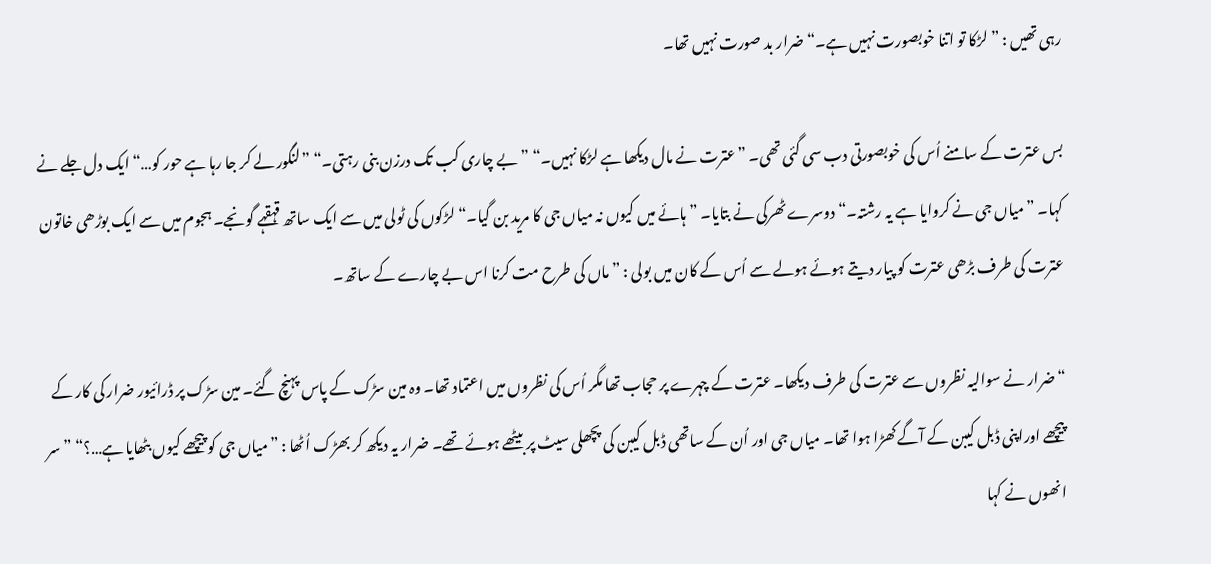رہی تھیں : ” لڑکا تو اتنا خوبصورت نہیں ہے۔“ ضرار بد صورت نہیں تھا۔

بس عترت کے سامنے اُس کی خوبصورتی دب سی گئی تھی۔ ”عترت نے مال دیکھا ہے لڑکا نہیں۔“ ”بے چاری کب تک درزن بنی رہتی۔“ ”لنگور لے کر جا رہا ہے حور کو…“ ایک دل جلے نے کہا۔ ”میاں جی نے کروایا ہے یہ رشتہ۔“ دوسرے ٹھرکی نے بتایا۔ ”ہائے میں کیوں نہ میاں جی کا مرید بن گیا۔“ لڑکوں کی ٹولی میں سے ایک ساتھ قہقہے گونجے۔ ہجوم میں سے ایک بوڑھی خاتون عترت کی طرف بڑھی عترت کو پیار دیتے ہوئے ہولے سے اُس کے کان میں بولی : ”ماں کی طرح مت کرنا اس بے چارے کے ساتھ۔

“ ضرار نے سوالیہ نظروں سے عترت کی طرف دیکھا۔ عترت کے چہرے پر حجاب تھا مگر اُس کی نظروں میں اعتماد تھا۔ وہ مین سڑک کے پاس پہنچ گئے۔ مین سڑک پر ڈرائیور ضرار کی کار کے پیچھے اوراپنی ڈبل کیبن کے آگے کھڑا ہوا تھا۔ میاں جی اور اُن کے ساتھی ڈبل کیبن کی پچھلی سیٹ پر بیٹھے ہوئے تھے۔ ضرار یہ دیکھ کر بھڑک اُٹھا : ”میاں جی کو پیچھے کیوں بٹھایا ہے…؟“ ”سر انھوں نے کہا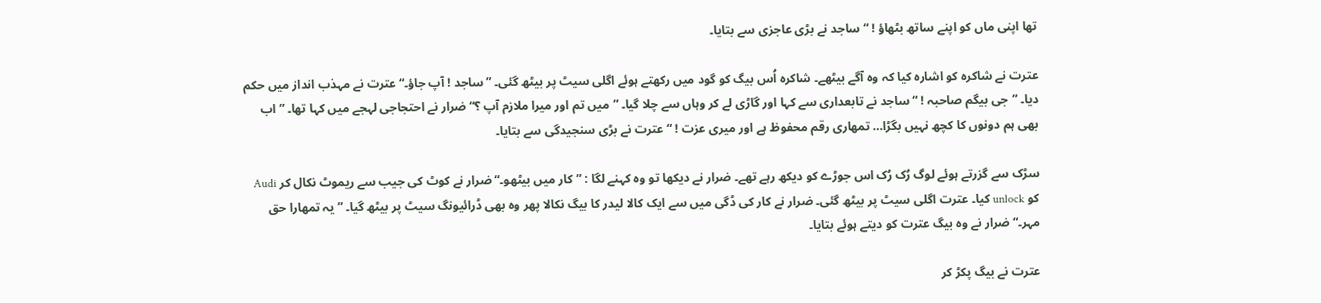تھا اپنی ماں کو اپنے ساتھ بٹھاؤ ! “ ساجد نے بڑی عاجزی سے بتایا۔

عترت نے شاکرہ کو اشارہ کیا کہ وہ آگے بیٹھے۔ شاکرہ اُس بیگ کو گود میں رکھتے ہوئے اگلی سیٹ پر بیٹھ گئی۔ ”ساجد ! آپ جاؤ۔“ عترت نے مہذب انداز میں حکم دیا۔ ”جی بیگم صاحبہ ! “ ساجد نے تابعداری سے کہا اور گاڑی لے کر وہاں سے چلا گیا۔ ”میں تم اور میرا ملازم آپ ؟“ ضرار نے احتجاجی لہجے میں کہا تھا۔ ”اب بھی ہم دونوں کا کچھ نہیں بگڑا… تمھاری رقم محفوظ ہے اور میری عزت ! “ عترت نے بڑی سنجیدگی سے بتایا۔

سڑک سے گزرتے ہوئے لوگ رُک رُک اس جوڑے کو دیکھ رہے تھے۔ ضرار نے دیکھا تو وہ کہنے لگا : ”کار میں بیٹھو۔“ ضرار نے کوٹ کی جیب سے ریموٹ نکال کر Audi کو unlock کیا۔ عترت اگلی سیٹ پر بیٹھ گئی۔ ضرار نے کار کی ڈگی میں سے ایک کالا لیدر کا بیگ نکالا پھر وہ بھی ڈرائیونگ سیٹ پر بیٹھ گیا۔ ”یہ تمھارا حق مہر۔“ ضرار نے وہ بیگ عترت کو دیتے ہوئے بتایا۔

عترت نے بیگ پکڑ کر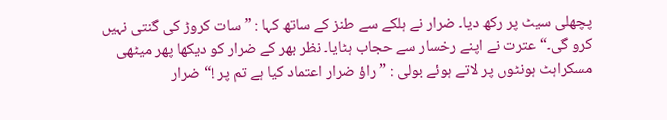پچھلی سیٹ پر رکھ دیا۔ ضرار نے ہلکے سے طنز کے ساتھ کہا : ” سات کروڑ کی گنتی نہیں کرو گی۔“ عترت نے اپنے رخسار سے حجاب ہٹایا۔ نظر بھر کے ضرار کو دیکھا پھر میٹھی مسکراہٹ ہونٹوں پر لاتے ہوئے بولی : ” راؤ ضرار اعتماد کیا ہے تم پر !“ ضرار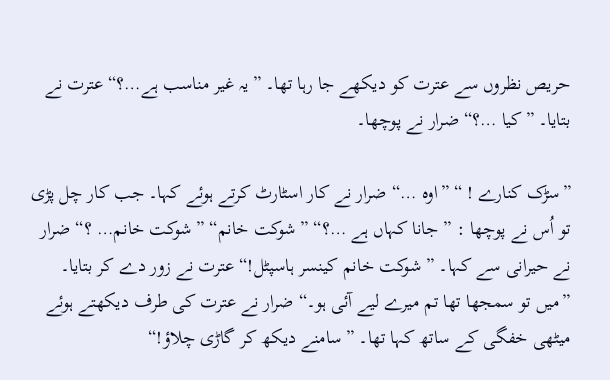حریص نظروں سے عترت کو دیکھے جا رہا تھا۔ ”یہ غیر مناسب ہے…؟“ عترت نے بتایا۔ ”کیا …؟“ ضرار نے پوچھا۔

”سڑک کنارے ! “ ”اوہ …“ ضرار نے کار اسٹارٹ کرتے ہوئے کہا۔ جب کار چل پڑی تو اُس نے پوچھا : ” جانا کہاں ہے …؟“ ”شوکت خانم“ ”شوکت خانم… ؟“ ضرار نے حیرانی سے کہا۔ ” شوکت خانم کینسر ہاسپٹل!“ عترت نے زور دے کر بتایا۔ ”میں تو سمجھا تھا تم میرے لیے آئی ہو۔“ ضرار نے عترت کی طرف دیکھتے ہوئے میٹھی خفگی کے ساتھ کہا تھا۔ ”سامنے دیکھ کر گاڑی چلاؤ!“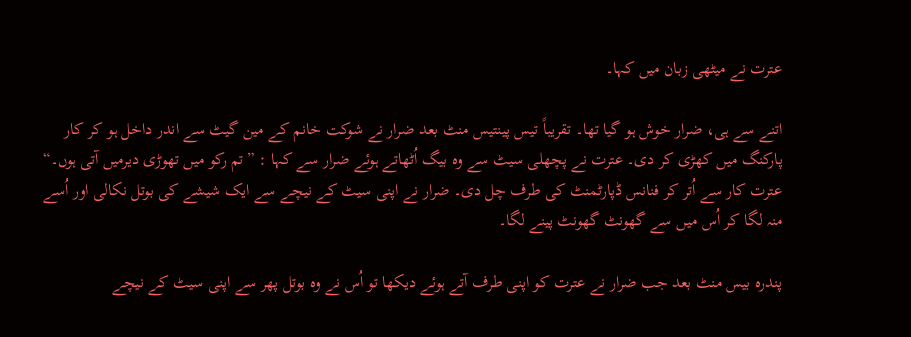عترت نے میٹھی زبان میں کہا۔

اتنے سے ہی، ضرار خوش ہو گیا تھا۔ تقریباً تیس پینتیس منٹ بعد ضرار نے شوکت خانم کے مین گیٹ سے اندر داخل ہو کر کار پارکنگ میں کھڑی کر دی۔ عترت نے پچھلی سیٹ سے وہ بیگ اُٹھاتے ہوئے ضرار سے کہا : ”تم رکو میں تھوڑی دیرمیں آتی ہوں۔“ عترت کار سے اُتر کر فنانس ڈپارٹمنٹ کی طرف چل دی۔ ضرار نے اپنی سیٹ کے نیچے سے ایک شیشے کی بوتل نکالی اور اُسے منہ لگا کر اُس میں سے گھونٹ گھونٹ پینے لگا۔

پندرہ بیس منٹ بعد جب ضرار نے عترت کو اپنی طرف آتے ہوئے دیکھا تو اُس نے وہ بوتل پھر سے اپنی سیٹ کے نیچے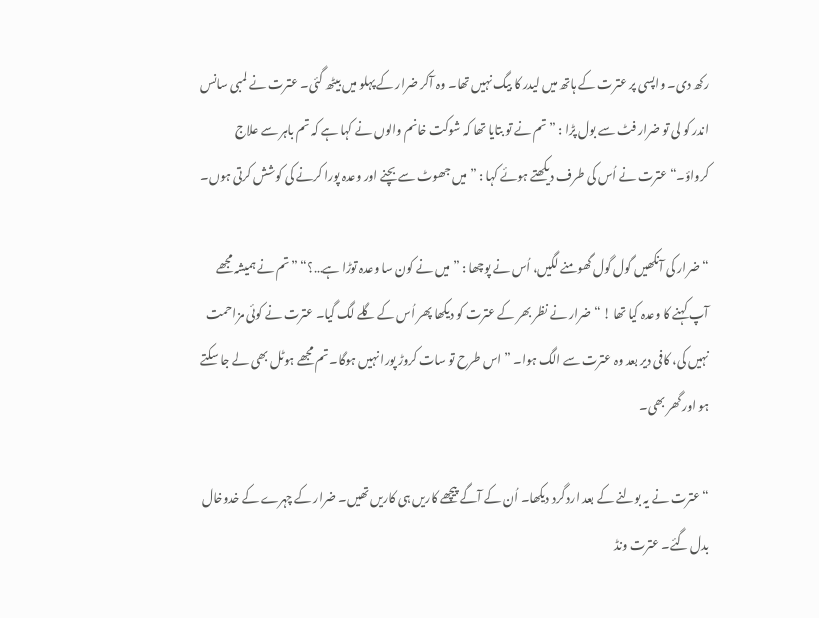رکھ دی۔ واپسی پر عترت کے ہاتھ میں لیدر کا بیگ نہیں تھا۔ وہ آکر ضرار کے پہلو میں بیٹھ گئی۔ عترت نے لمبی سانس اندر کو لی تو ضرار فٹ سے بول پڑا : ” تم نے تو بتایا تھا کہ شوکت خانم والوں نے کہا ہے کہ تم باہر سے علاج کرواؤ۔“ عترت نے اُس کی طرف دیکھتے ہوئے کہا : ” میں جھوٹ سے بچنے اور وعدہ پورا کرنے کی کوشش کرتی ہوں۔

“ ضرار کی آنکھیں گول گول گھومنے لگیں، اُس نے پوچھا : ” میں نے کون سا وعدہ توڑا ہے…؟“ ”تم نے ہمیشہ مجھے آپ کہنے کا وعدہ کیا تھا ! “ ضرار نے نظر بھر کے عترت کو دیکھا پھر اُس کے گلے لگ گیا۔ عترت نے کوئی مزاحمت نہیں کی، کافی دیر بعد وہ عترت سے الگ ہوا۔ ” اس طرح تو سات کروڑ پورا نہیں ہوگا۔ تم مجھے ہوٹل بھی لے جا سکتے ہو اور گھر بھی۔

“ عترت نے یہ بولنے کے بعد ارد گرد دیکھا۔ اُن کے آگے پیچھے کاریں ہی کاریں تھیں۔ ضرار کے چہرے کے خدوخال بدل گئے۔ عترت ونڈ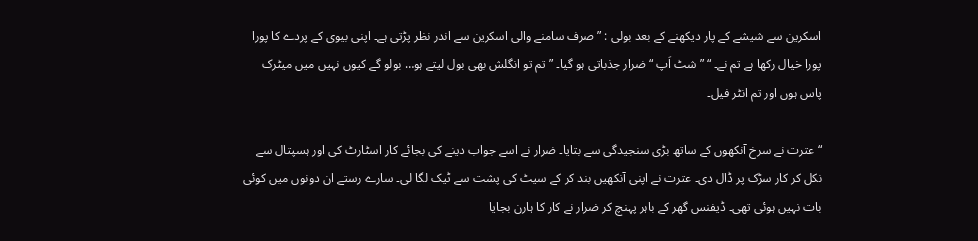اسکرین سے شیشے کے پار دیکھنے کے بعد بولی : ”صرف سامنے والی اسکرین سے اندر نظر پڑتی ہے۔ اپنی بیوی کے پردے کا پورا پورا خیال رکھا ہے تم نے۔ “ ”شٹ اَپ “ ضرار جذباتی ہو گیا۔ ” تم تو انگلش بھی بول لیتے ہو… بولو گے کیوں نہیں میں میٹرک پاس ہوں اور تم انٹر فیل۔

“ عترت نے سرخ آنکھوں کے ساتھ بڑی سنجیدگی سے بتایا۔ ضرار نے اسے جواب دینے کی بجائے کار اسٹارٹ کی اور ہسپتال سے نکل کر کار سڑک پر ڈال دی۔ عترت نے اپنی آنکھیں بند کر کے سیٹ کی پشت سے ٹیک لگا لی۔ سارے رستے ان دونوں میں کوئی بات نہیں ہوئی تھی۔ ڈیفنس گھر کے باہر پہنچ کر ضرار نے کار کا ہارن بجایا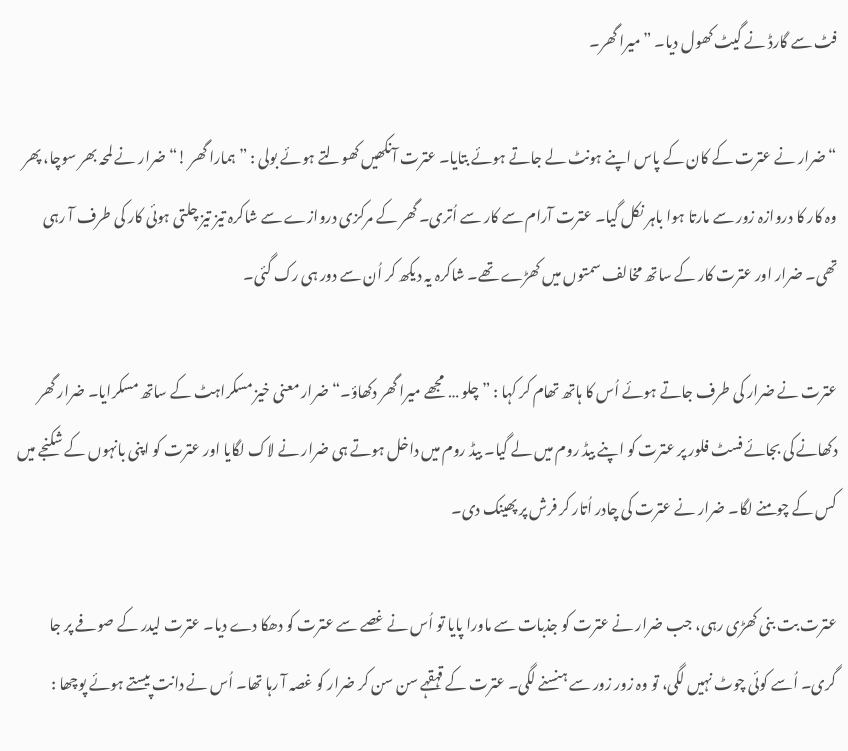فٹ سے گارڈ نے گیٹ کھول دیا۔ ” میرا گھر۔

“ ضرار نے عترت کے کان کے پاس اپنے ہونٹ لے جاتے ہوئے بتایا۔ عترت آنکھیں کھولتے ہوئے بولی : ” ہمارا گھر !“ ضرار نے لمحہ بھر سوچا، پھر وہ کار کا دروازہ زور سے مارتا ہوا باہر نکل گیا۔ عترت آرام سے کار سے اُتری۔ گھر کے مرکزی دروازے سے شاکرہ تیز تیز چلتی ہوئی کار کی طرف آ رہی تھی۔ ضرار اور عترت کار کے ساتھ مخالف سمتوں میں کھڑے تھے۔ شاکرہ یہ دیکھ کر اُن سے دور ہی رک گئی۔

عترت نے ضرار کی طرف جاتے ہوئے اُس کا ہاتھ تھام کر کہا : ” چلو … مجھے میرا گھر دکھاؤ۔“ ضرار معنی خیز مسکراہٹ کے ساتھ مسکرایا۔ ضرار گھر دکھانے کی بجائے فسٹ فلور پر عترت کو اپنے بیڈ روم میں لے گیا۔ بیڈ روم میں داخل ہوتے ہی ضرار نے لاک لگایا اور عترت کو اپنی بانہوں کے شکنجے میں کس کے چومنے لگا۔ ضرار نے عترت کی چادر اُتار کر فرش پر پھینک دی۔

عترت بت بنی کھڑی رہی، جب ضرار نے عترت کو جذبات سے ماورا پایا تو اُس نے غصے سے عترت کو دھکا دے دیا۔ عترت لیدر کے صوفے پر جا گری۔ اُسے کوئی چوٹ نہیں لگی، تو وہ زور زور سے ہنسنے لگی۔ عترت کے قہقہے سن سن کر ضرار کو غصہ آ رہا تھا۔ اُس نے دانت پیستے ہوئے پوچھا :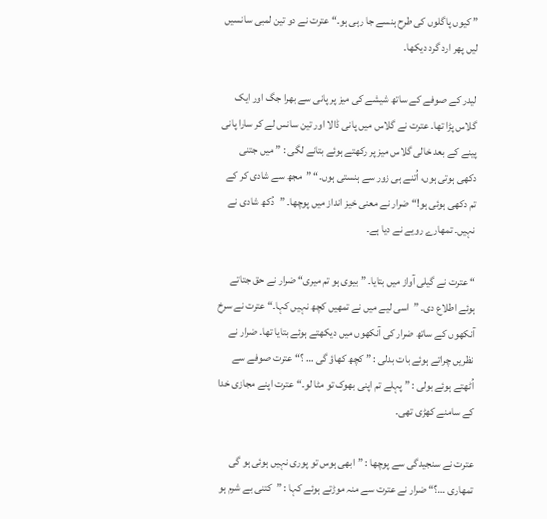” کیوں پاگلوں کی طرح ہنسے جا رہی ہو۔“ عترت نے دو تین لمبی سانسیں لیں پھر ارد گرد دیکھا۔

لیدر کے صوفے کے ساتھ شیشے کی میز پر پانی سے بھرا جگ اور ایک گلاس پڑا تھا۔ عترت نے گلاس میں پانی ڈالا اور تین سانس لے کر سارا پانی پینے کے بعد خالی گلاس میز پر رکھتے ہوئے بتانے لگی : ” میں جتنی دکھی ہوتی ہوں، اُتنے ہی زور سے ہنستی ہوں۔“ ”مجھ سے شادی کر کے تم دکھی ہوئی ہو!“ ضرار نے معنی خیز انداز میں پوچھا۔ ”دُکھ شادی نے نہیں۔ تمھارے رویے نے دیا ہے۔

“ عترت نے گیلی آواز میں بتایا۔ ” بیوی ہو تم میری“ ضرار نے حق جتاتے ہوئے اطلاع دی۔ ”اسی لیے میں نے تمھیں کچھ نہیں کہا۔“ عترت نے سرخ آنکھوں کے ساتھ ضرار کی آنکھوں میں دیکھتے ہوئے بتایا تھا۔ ضرار نے نظریں چراتے ہوئے بات بدلی : ” کچھ کھاؤ گی … ؟“ عترت صوفے سے اُٹھتے ہوئے بولی : ” پہلے تم اپنی بھوک تو مٹا لو۔“ عترت اپنے مجازی خدا کے سامنے کھڑی تھی۔

عترت نے سنجیدگی سے پوچھا : ”ابھی ہوس تو پوری نہیں ہوئی ہو گی تمھاری …؟“ ضرار نے عترت سے منہ موڑتے ہوئے کہا : ”کتنی بے شرم ہو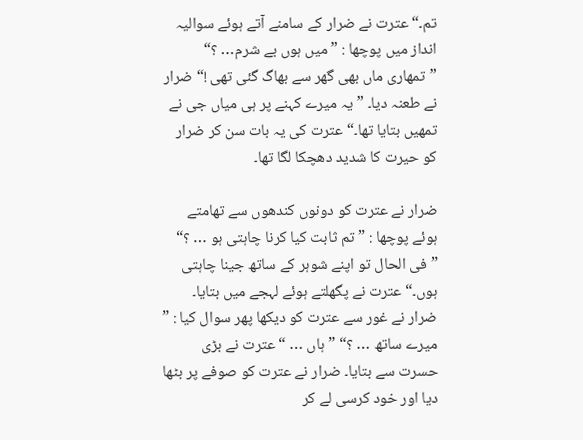تم۔“ عترت نے ضرار کے سامنے آتے ہوئے سوالیہ انداز میں پوچھا : ” میں ہوں بے شرم… ؟“ ”تمھاری ماں بھی گھر سے بھاگ گئی تھی !“ ضرار نے طعنہ دیا۔ ” یہ میرے کہنے پر ہی میاں جی نے تمھیں بتایا تھا۔“ عترت کی یہ بات سن کر ضرار کو حیرت کا شدید دھچکا لگا تھا۔

ضرار نے عترت کو دونوں کندھوں سے تھامتے ہوئے پوچھا : ” تم ثابت کیا کرنا چاہتی ہو … ؟“ ”فی الحال تو اپنے شوہر کے ساتھ جینا چاہتی ہوں۔“ عترت نے پگھلتے ہوئے لہجے میں بتایا۔ ضرار نے غور سے عترت کو دیکھا پھر سوال کیا : ” میرے ساتھ … ؟“ ”ہاں … “ عترت نے بڑی حسرت سے بتایا۔ ضرار نے عترت کو صوفے پر بٹھا دیا اور خود کرسی لے کر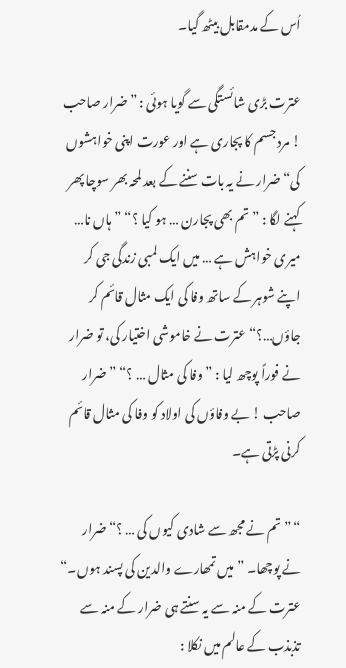اُس کے مدمقابل بیٹھ گیا۔

عترت بڑی شائستگی سے گویا ہوئی : ” ضرار صاحب ! مرد جسم کا پجاری ہے اور عورت اپنی خواہشوں کی“ ضرار نے یہ بات سننے کے بعد لمحہ بھر سوچا پھر کہنے لگا : ” تم بھی پجارن … ہو کیا ؟“ ”ہاں نا… میری خواہش ہے … میں ایک لمبی زندگی جی کر اپنے شوہر کے ساتھ وفا کی ایک مثال قائم کر جاؤں…؟“ عترت نے خاموشی اختیار کی، تو ضرار نے فوراً پوچھ لیا : ” وفا کی مثال … ؟“ ”ضرار صاحب ! بے وفاؤں کی اولاد کو وفا کی مثال قائم کرنی پڑتی ہے۔

“ ” تم نے مجھ سے شادی کیوں کی … ؟“ ضرار نے پوچھا۔ ”میں تمھارے والدین کی پسند ہوں۔“ عترت کے منہ سے یہ سنتے ہی ضرار کے منہ سے تذبذب کے عالم میں نکلا :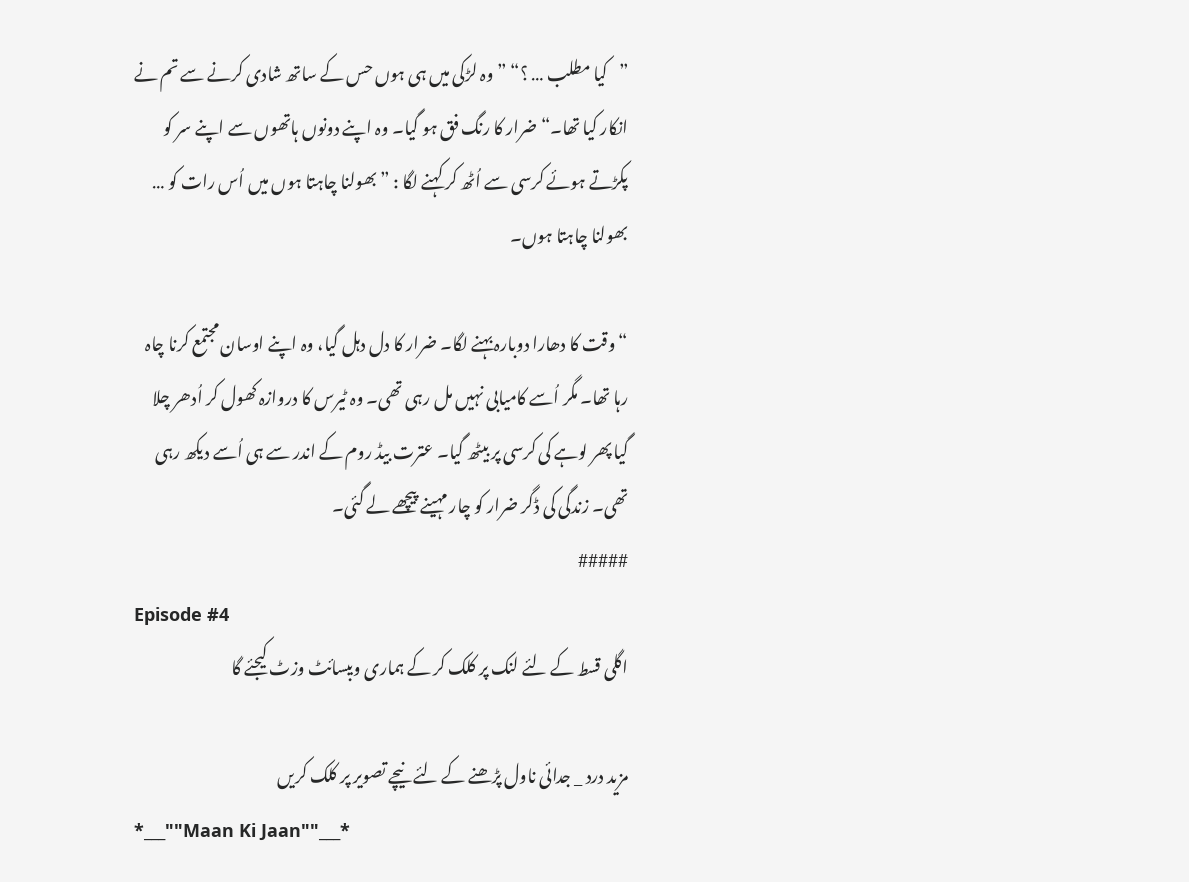”کیا مطلب … ؟“ ”وہ لڑکی میں ہی ہوں حس کے ساتھ شادی کرنے سے تم نے انکار کیا تھا۔“ ضرار کا رنگ فق ہو گیا۔ وہ اپنے دونوں ہاتھوں سے اپنے سر کو پکڑتے ہوئے کرسی سے اُٹھ کر کہنے لگا : ” بھولنا چاہتا ہوں میں اُس رات کو … بھولنا چاہتا ہوں۔

“ وقت کا دھارا دوبارہ بہنے لگا۔ ضرار کا دل دہل گیا، وہ اپنے اوسان مجتمع کرنا چاہ رہا تھا۔ مگر اُسے کامیابی نہیں مل رہی تھی۔ وہ ٹیرس کا دروازہ کھول کر اُدھر چلا گیا پھر لوہے کی کرسی پر بیٹھ گیا۔ عترت بیڈ روم کے اندر سے ہی اُسے دیکھ رہی تھی۔ زندگی کی ڈگر ضرار کو چار مہینے پیچھے لے گئی۔
#####
Episode #4
اگلی قسط کے لئے لنک پر کلک کر کے ہماری ویبسائٹ وزٹ کیجئے گا

مزید درد _ جدائی ناول پڑھنے کے لئے نیچے تصویر پر کلک کریں
*___""Maan Ki Jaan""___*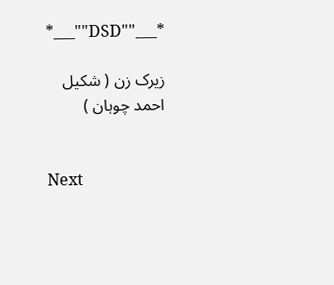*___""DSD""___*

زیرک زن ( شکیل احمد چوہان )


Next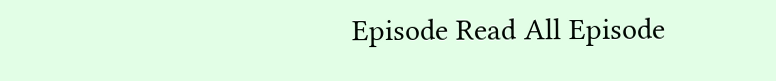Episode Read All Episode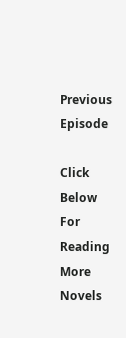Previous Episode

Click Below For Reading More Novels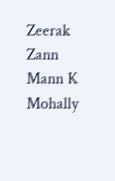Zeerak Zann Mann K Mohally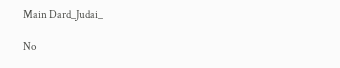Main Dard_Judai_

No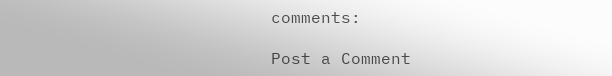comments:

Post a Comment